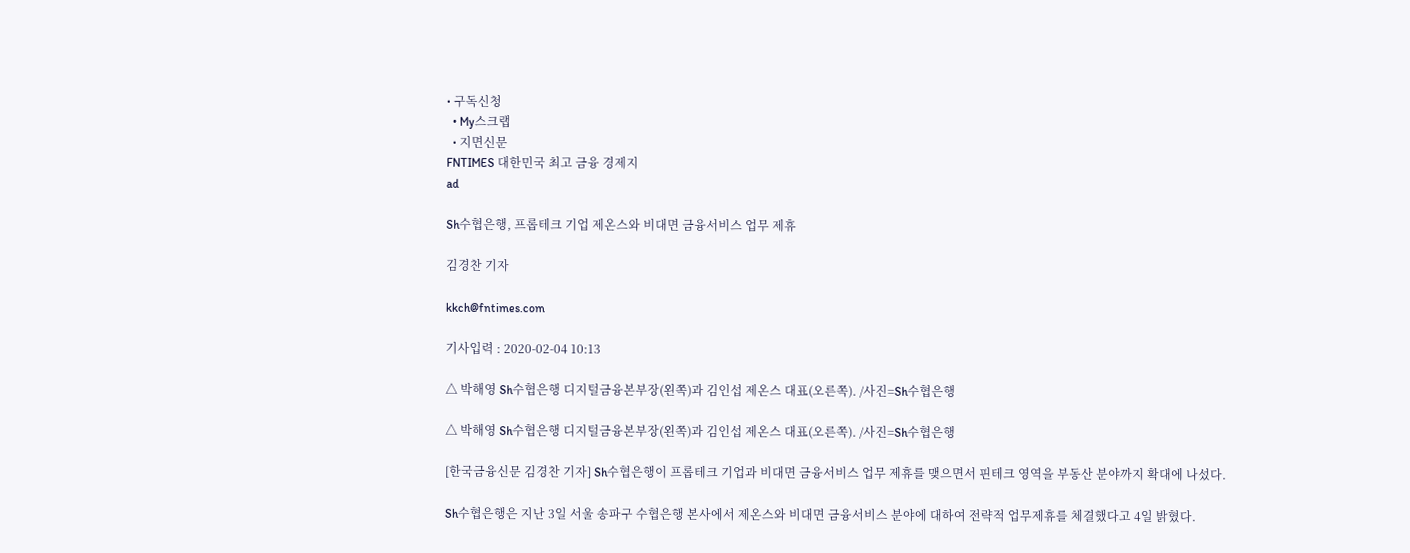• 구독신청
  • My스크랩
  • 지면신문
FNTIMES 대한민국 최고 금융 경제지
ad

Sh수협은행, 프롭테크 기업 제온스와 비대면 금융서비스 업무 제휴

김경찬 기자

kkch@fntimes.com

기사입력 : 2020-02-04 10:13

△ 박해영 Sh수협은행 디지털금융본부장(왼쪽)과 김인섭 제온스 대표(오른쪽). /사진=Sh수협은행

△ 박해영 Sh수협은행 디지털금융본부장(왼쪽)과 김인섭 제온스 대표(오른쪽). /사진=Sh수협은행

[한국금융신문 김경찬 기자] Sh수협은행이 프롭테크 기업과 비대면 금융서비스 업무 제휴를 맺으면서 핀테크 영역을 부동산 분야까지 확대에 나섰다.

Sh수협은행은 지난 3일 서울 송파구 수협은행 본사에서 제온스와 비대면 금융서비스 분야에 대하여 전략적 업무제휴를 체결했다고 4일 밝혔다.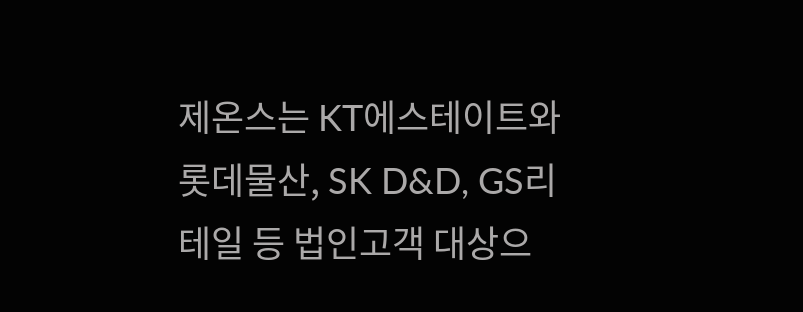제온스는 KT에스테이트와 롯데물산, SK D&D, GS리테일 등 법인고객 대상으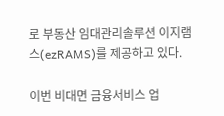로 부동산 임대관리솔루션 이지램스(ezRAMS)를 제공하고 있다.

이번 비대면 금융서비스 업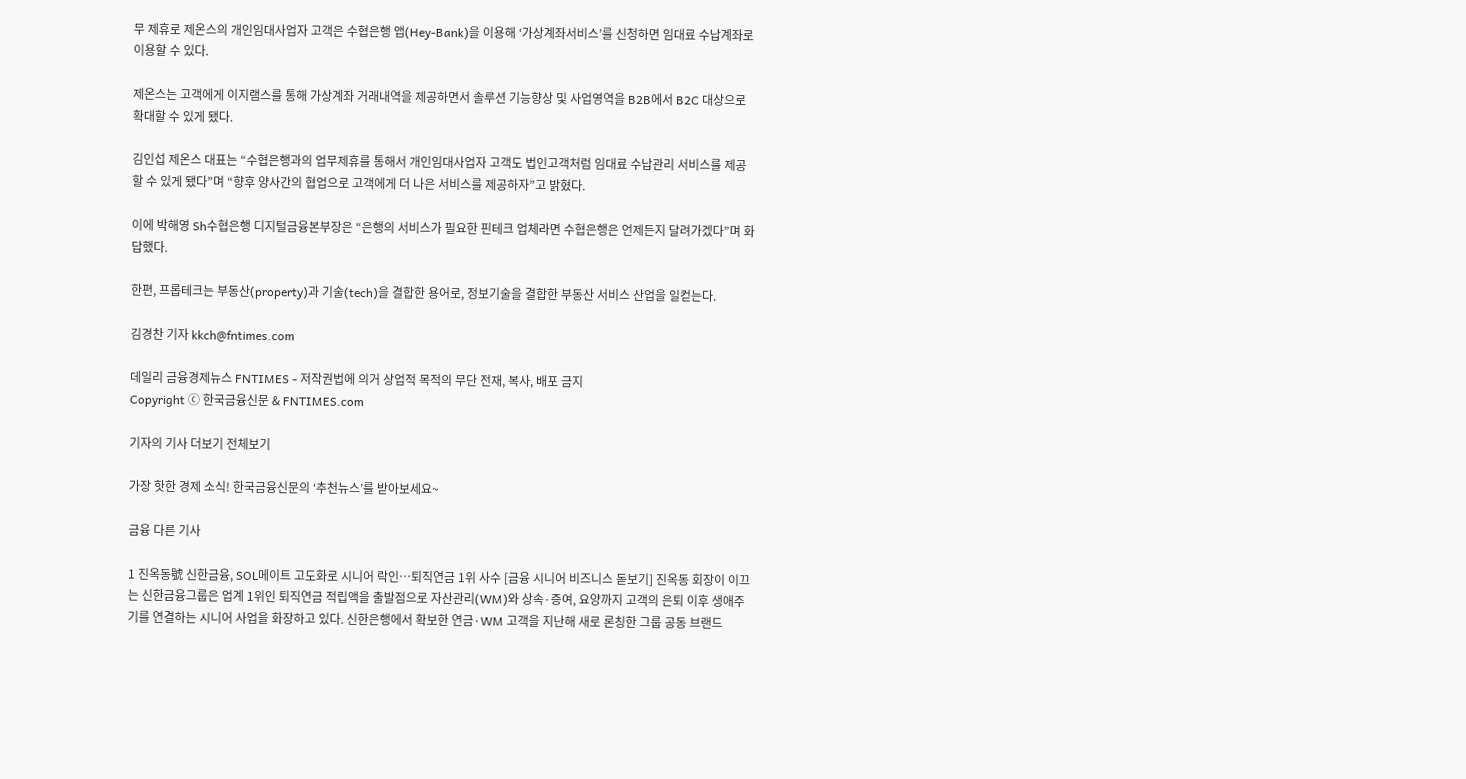무 제휴로 제온스의 개인임대사업자 고객은 수협은행 앱(Hey-Bank)을 이용해 ‘가상계좌서비스’를 신청하면 임대료 수납계좌로 이용할 수 있다.

제온스는 고객에게 이지램스를 통해 가상계좌 거래내역을 제공하면서 솔루션 기능향상 및 사업영역을 B2B에서 B2C 대상으로 확대할 수 있게 됐다.

김인섭 제온스 대표는 “수협은행과의 업무제휴를 통해서 개인임대사업자 고객도 법인고객처럼 임대료 수납관리 서비스를 제공할 수 있게 됐다”며 “향후 양사간의 협업으로 고객에게 더 나은 서비스를 제공하자”고 밝혔다.

이에 박해영 Sh수협은행 디지털금융본부장은 “은행의 서비스가 필요한 핀테크 업체라면 수협은행은 언제든지 달려가겠다”며 화답했다.

한편, 프롭테크는 부동산(property)과 기술(tech)을 결합한 용어로, 정보기술을 결합한 부동산 서비스 산업을 일컫는다.

김경찬 기자 kkch@fntimes.com

데일리 금융경제뉴스 FNTIMES - 저작권법에 의거 상업적 목적의 무단 전재, 복사, 배포 금지
Copyright ⓒ 한국금융신문 & FNTIMES.com

기자의 기사 더보기 전체보기

가장 핫한 경제 소식! 한국금융신문의 ‘추천뉴스’를 받아보세요~

금융 다른 기사

1 진옥동號 신한금융, SOL메이트 고도화로 시니어 락인…퇴직연금 1위 사수 [금융 시니어 비즈니스 돋보기] 진옥동 회장이 이끄는 신한금융그룹은 업계 1위인 퇴직연금 적립액을 출발점으로 자산관리(WM)와 상속·증여, 요양까지 고객의 은퇴 이후 생애주기를 연결하는 시니어 사업을 화장하고 있다. 신한은행에서 확보한 연금·WM 고객을 지난해 새로 론칭한 그룹 공동 브랜드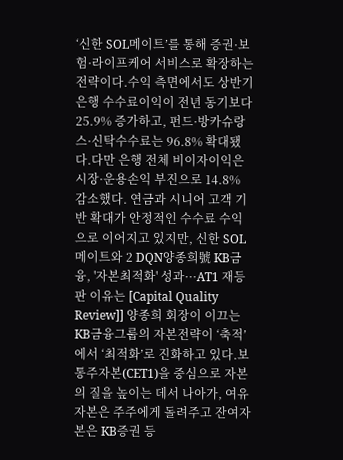‘신한 SOL메이트’를 통해 증권·보험·라이프케어 서비스로 확장하는 전략이다.수익 측면에서도 상반기 은행 수수료이익이 전년 동기보다 25.9% 증가하고, 펀드·방카슈랑스·신탁수수료는 96.8% 확대됐다.다만 은행 전체 비이자이익은 시장·운용손익 부진으로 14.8% 감소했다. 연금과 시니어 고객 기반 확대가 안정적인 수수료 수익으로 이어지고 있지만, 신한 SOL메이트와 2 DQN양종희號 KB금융, '자본최적화' 성과···AT1 재등판 이유는 [Capital Quality Review]] 양종희 회장이 이끄는 KB금융그룹의 자본전략이 ‘축적’에서 ‘최적화’로 진화하고 있다.보통주자본(CET1)을 중심으로 자본의 질을 높이는 데서 나아가, 여유자본은 주주에게 돌려주고 잔여자본은 KB증권 등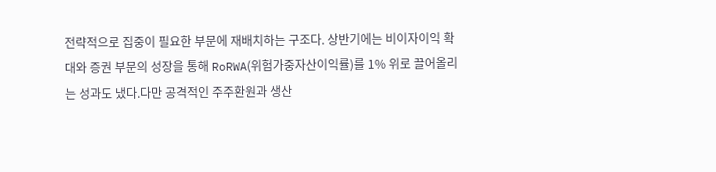전략적으로 집중이 필요한 부문에 재배치하는 구조다. 상반기에는 비이자이익 확대와 증권 부문의 성장을 통해 RoRWA(위험가중자산이익률)를 1% 위로 끌어올리는 성과도 냈다.다만 공격적인 주주환원과 생산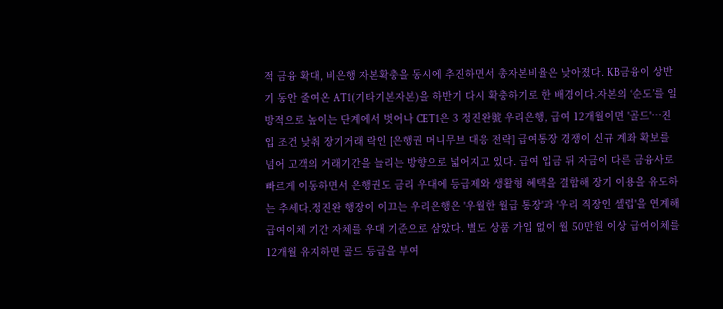적 금융 확대, 비은행 자본확충을 동시에 추진하면서 총자본비율은 낮아졌다. KB금융이 상반기 동안 줄여온 AT1(기타기본자본)을 하반기 다시 확충하기로 한 배경이다.자본의 ‘순도’를 일방적으로 높이는 단계에서 벗어나 CET1은 3 정진완號 우리은행, 급여 12개월이면 '골드'…진입 조건 낮춰 장기거래 락인 [은행권 머니무브 대응 전략] 급여통장 경쟁이 신규 계좌 확보를 넘어 고객의 거래기간을 늘리는 방향으로 넓어지고 있다. 급여 입금 뒤 자금이 다른 금융사로 빠르게 이동하면서 은행권도 금리 우대에 등급제와 생활형 혜택을 결합해 장기 이용을 유도하는 추세다.정진완 행장이 이끄는 우리은행은 '우월한 월급 통장'과 '우리 직장인 셀럽'을 연계해 급여이체 기간 자체를 우대 기준으로 삼았다. 별도 상품 가입 없이 월 50만원 이상 급여이체를 12개월 유지하면 골드 등급을 부여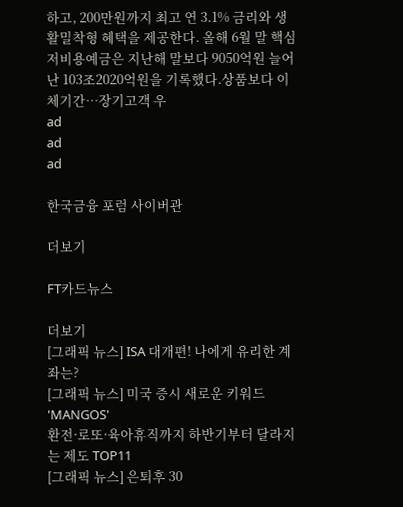하고, 200만원까지 최고 연 3.1% 금리와 생활밀착형 혜택을 제공한다. 올해 6월 말 핵심저비용예금은 지난해 말보다 9050억원 늘어난 103조2020억원을 기록했다.상품보다 이체기간…장기고객 우
ad
ad
ad

한국금융 포럼 사이버관

더보기

FT카드뉴스

더보기
[그래픽 뉴스] ISA 대개편! 나에게 유리한 계좌는?
[그래픽 뉴스] 미국 증시 새로운 키워드 'MANGOS'
환전·로또·육아휴직까지 하반기부터 달라지는 제도 TOP11
[그래픽 뉴스] 은퇴후 30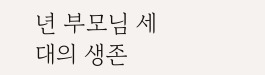년 부모님 세대의 생존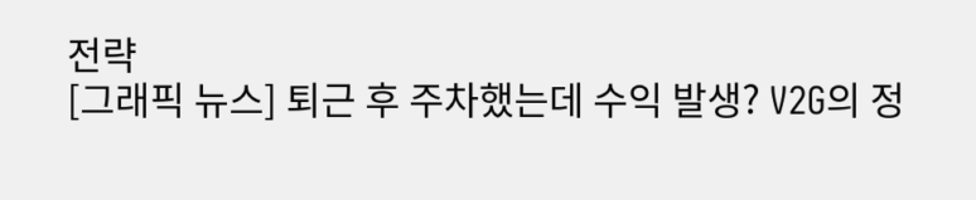전략
[그래픽 뉴스] 퇴근 후 주차했는데 수익 발생? V2G의 정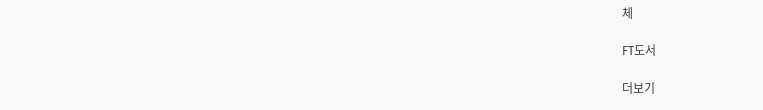체

FT도서

더보기